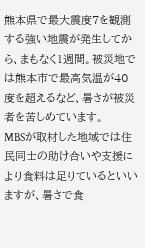熊本県で最大震度7を観測する強い地震が発生してから、まもなく1週間。被災地では熊本市で最高気温が40度を超えるなど、暑さが被災者を苦しめています。
MBSが取材した地域では住民同士の助け合いや支援により食料は足りているといいますが、暑さで食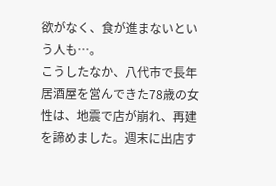欲がなく、食が進まないという人も…。
こうしたなか、八代市で長年居酒屋を営んできた78歳の女性は、地震で店が崩れ、再建を諦めました。週末に出店す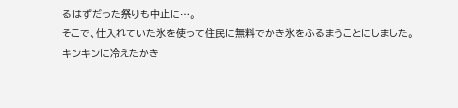るはずだった祭りも中止に…。
そこで、仕入れていた氷を使って住民に無料でかき氷をふるまうことにしました。
キンキンに冷えたかき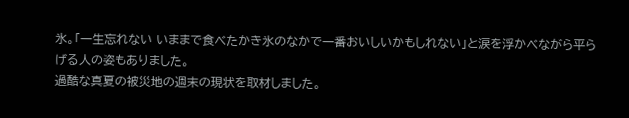氷。「一生忘れない いままで食べたかき氷のなかで一番おいしいかもしれない」と涙を浮かべながら平らげる人の姿もありました。
過酷な真夏の被災地の週末の現状を取材しました。